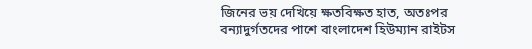জিনের ভয় দেখিয়ে ক্ষতবিক্ষত হাত, অতঃপর
বন্যাদুর্গতদের পাশে বাংলাদেশ হিউম্যান রাইটস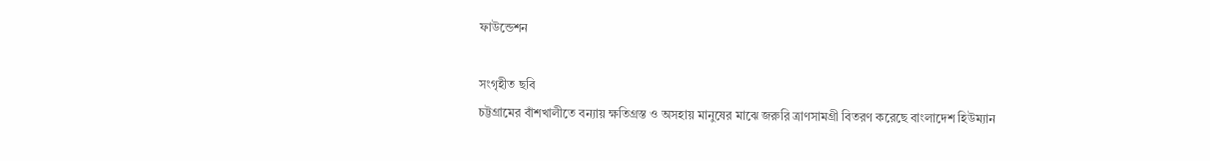ফাউন্ডেশন

সংগৃহীত ছবি
চট্টগ্রামের বাঁশখালীতে বন্যায় ক্ষতিগ্রস্ত ও অসহায় মানুষের মাঝে জরুরি ত্রাণসামগ্রী বিতরণ করেছে বাংলাদেশ হিউম্যান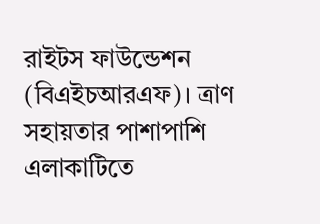রাইটস ফাউন্ডেশন (বিএইচআরএফ)। ত্রাণ সহায়তার পাশাপাশি এলাকাটিতে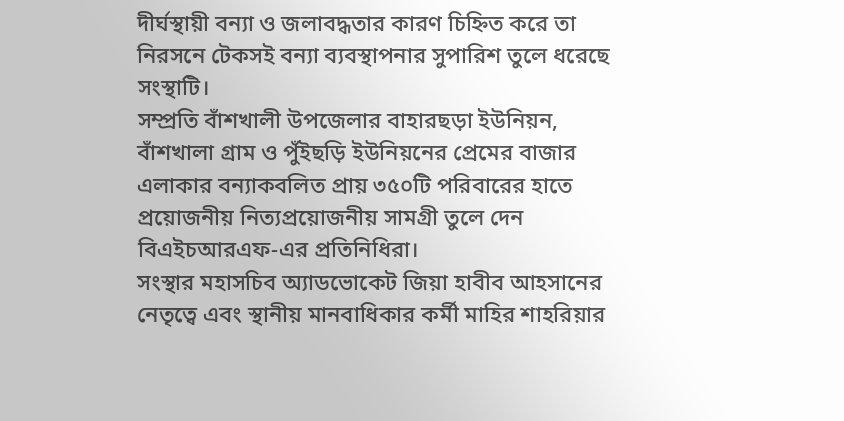দীর্ঘস্থায়ী বন্যা ও জলাবদ্ধতার কারণ চিহ্নিত করে তা নিরসনে টেকসই বন্যা ব্যবস্থাপনার সুপারিশ তুলে ধরেছে সংস্থাটি।
সম্প্রতি বাঁশখালী উপজেলার বাহারছড়া ইউনিয়ন, বাঁশখালা গ্রাম ও পুঁইছড়ি ইউনিয়নের প্রেমের বাজার এলাকার বন্যাকবলিত প্রায় ৩৫০টি পরিবারের হাতে প্রয়োজনীয় নিত্যপ্রয়োজনীয় সামগ্রী তুলে দেন বিএইচআরএফ-এর প্রতিনিধিরা।
সংস্থার মহাসচিব অ্যাডভোকেট জিয়া হাবীব আহসানের নেতৃত্বে এবং স্থানীয় মানবাধিকার কর্মী মাহির শাহরিয়ার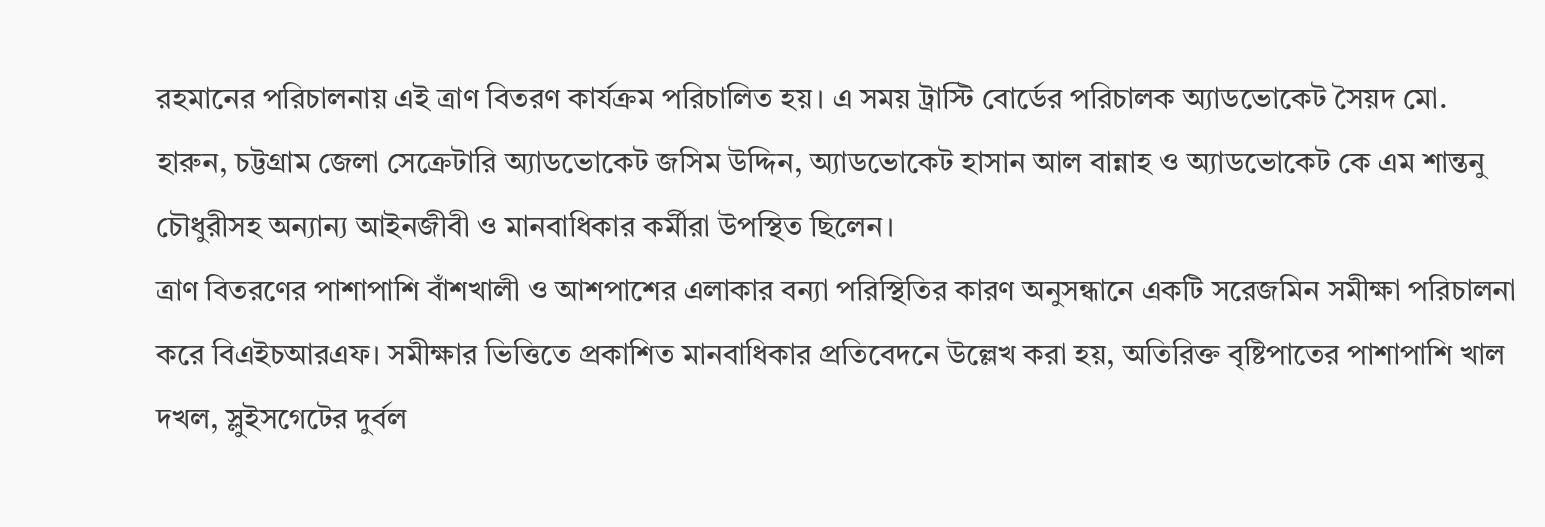রহমানের পরিচালনায় এই ত্রাণ বিতরণ কার্যক্রম পরিচালিত হয়। এ সময় ট্রাস্টি বোর্ডের পরিচালক অ্যাডভোকেট সৈয়দ মো. হারুন, চট্টগ্রাম জেলা সেক্রেটারি অ্যাডভোকেট জসিম উদ্দিন, অ্যাডভোকেট হাসান আল বান্নাহ ও অ্যাডভোকেট কে এম শান্তনু চৌধুরীসহ অন্যান্য আইনজীবী ও মানবাধিকার কর্মীরা উপস্থিত ছিলেন।
ত্রাণ বিতরণের পাশাপাশি বাঁশখালী ও আশপাশের এলাকার বন্যা পরিস্থিতির কারণ অনুসন্ধানে একটি সরেজমিন সমীক্ষা পরিচালনা করে বিএইচআরএফ। সমীক্ষার ভিত্তিতে প্রকাশিত মানবাধিকার প্রতিবেদনে উল্লেখ করা হয়, অতিরিক্ত বৃষ্টিপাতের পাশাপাশি খাল দখল, স্লুইসগেটের দুর্বল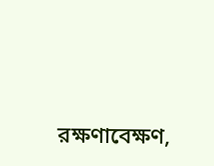রক্ষণাবেক্ষণ,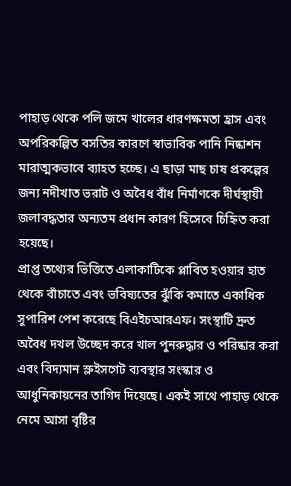পাহাড় থেকে পলি জমে খালের ধারণক্ষমতা হ্রাস এবং অপরিকল্পিত বসতির কারণে স্বাভাবিক পানি নিষ্কাশন মারাত্মকভাবে ব্যাহত হচ্ছে। এ ছাড়া মাছ চাষ প্রকল্পের জন্য নদীখাত ভরাট ও অবৈধ বাঁধ নির্মাণকে দীর্ঘস্থায়ী জলাবদ্ধতার অন্যতম প্রধান কারণ হিসেবে চিহ্নিত করা হয়েছে।
প্রাপ্ত তথ্যের ভিত্তিতে এলাকাটিকে প্লাবিত হওয়ার হাত থেকে বাঁচাতে এবং ভবিষ্যতের ঝুঁকি কমাতে একাধিক সুপারিশ পেশ করেছে বিএইচআরএফ। সংস্থাটি দ্রুত অবৈধ দখল উচ্ছেদ করে খাল পুনরুদ্ধার ও পরিষ্কার করা এবং বিদ্যমান স্লুইসগেট ব্যবস্থার সংস্কার ও আধুনিকায়নের তাগিদ দিয়েছে। একই সাথে পাহাড় থেকে নেমে আসা বৃষ্টির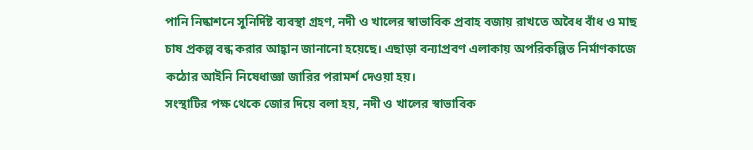পানি নিষ্কাশনে সুনির্দিষ্ট ব্যবস্থা গ্রহণ, নদী ও খালের স্বাভাবিক প্রবাহ বজায় রাখতে অবৈধ বাঁধ ও মাছ চাষ প্রকল্প বন্ধ করার আহ্বান জানানো হয়েছে। এছাড়া বন্যাপ্রবণ এলাকায় অপরিকল্পিত নির্মাণকাজে কঠোর আইনি নিষেধাজ্ঞা জারির পরামর্শ দেওয়া হয়।
সংস্থাটির পক্ষ থেকে জোর দিয়ে বলা হয়, নদী ও খালের স্বাভাবিক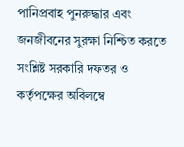পানিপ্রবাহ পুনরুদ্ধার এবং জনজীবনের সুরক্ষা নিশ্চিত করতে সংশ্লিষ্ট সরকারি দফতর ও কর্তৃপক্ষের অবিলম্বে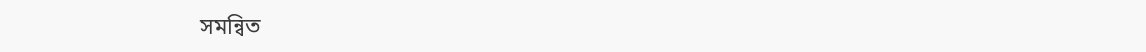সমন্বিত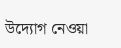উদ্যোগ নেওয়া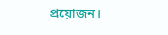প্রয়োজন।